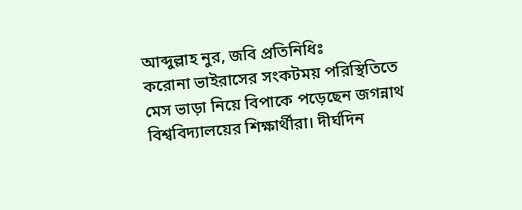আব্দুল্লাহ নুর, জবি প্রতিনিধিঃ
করোনা ভাইরাসের সংকটময় পরিস্থিতিতে মেস ভাড়া নিয়ে বিপাকে পড়েছেন জগন্নাথ বিশ্ববিদ্যালয়ের শিক্ষার্থীরা। দীর্ঘদিন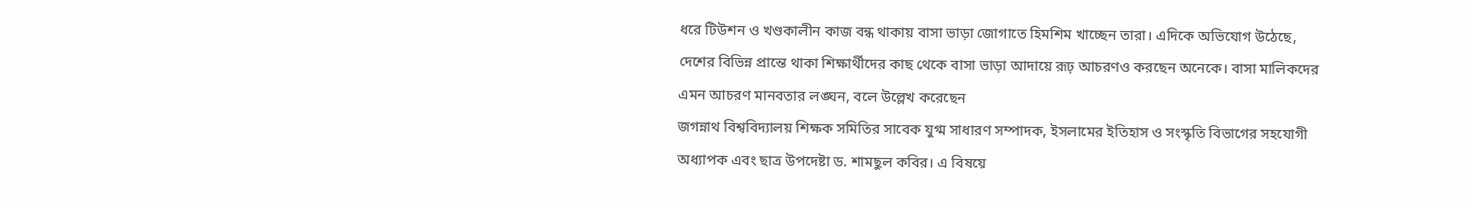ধরে টিউশন ও খণ্ডকালীন কাজ বন্ধ থাকায় বাসা ভাড়া জোগাতে হিমশিম খাচ্ছেন তারা। এদিকে অভিযোগ উঠেছে, দেশের বিভিন্ন প্রান্তে থাকা শিক্ষার্থীদের কাছ থেকে বাসা ভাড়া আদায়ে রূঢ় আচরণও করছেন অনেকে। বাসা মালিকদের এমন আচরণ মানবতার লঙ্ঘন, বলে উল্লেখ করেছেন
জগন্নাথ বিশ্ববিদ্যালয় শিক্ষক সমিতির সাবেক যুগ্ম সাধারণ সম্পাদক, ইসলামের ইতিহাস ও সংস্কৃতি বিভাগের সহযোগী অধ্যাপক এবং ছাত্র উপদেষ্টা ড. শামছুল কবির। এ বিষয়ে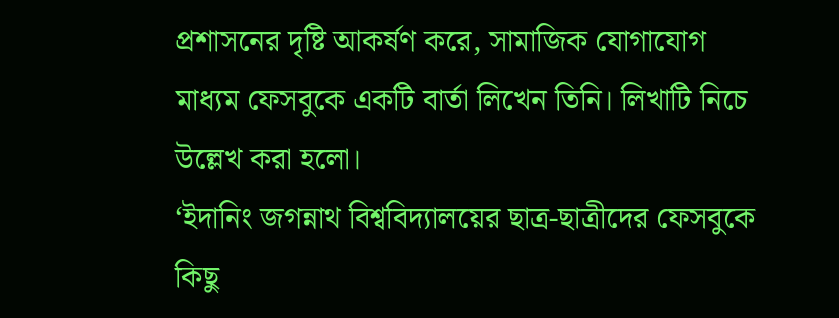প্রশাসনের দৃষ্টি আকর্ষণ করে, সামাজিক যোগাযোগ মাধ্যম ফেসবুকে একটি বার্তা লিখেন তিনি। লিখাটি নিচে উল্লেখ করা হলো।
‘ইদানিং জগন্নাথ বিশ্ববিদ্যালয়ের ছাত্র-ছাত্রীদের ফেসবুকে কিছু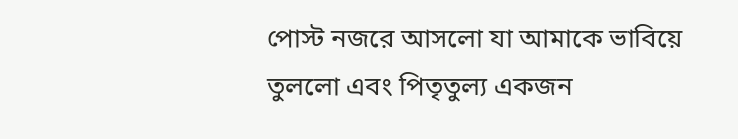পোস্ট নজরে আসলো যা আমাকে ভাবিয়ে তুললো এবং পিতৃতুল্য একজন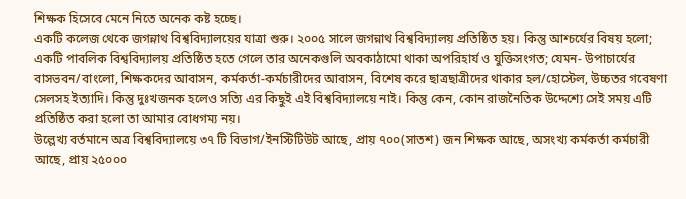শিক্ষক হিসেবে মেনে নিতে অনেক কষ্ট হচ্ছে।
একটি কলেজ থেকে জগন্নাথ বিশ্ববিদ্যালয়ের যাত্রা শুরু। ২০০৫ সালে জগন্নাথ বিশ্ববিদ্যালয় প্রতিষ্ঠিত হয়। কিন্তু আশ্চর্যের বিষয় হলো; একটি পাবলিক বিশ্ববিদ্যালয় প্রতিষ্ঠিত হতে গেলে তার অনেকগুলি অবকাঠামো থাকা অপরিহার্য ও যুক্তিসংগত; যেমন- উপাচার্যের বাসভবন/বাংলো, শিক্ষকদের আবাসন, কর্মকর্তা-কর্মচারীদের আবাসন, বিশেষ করে ছাত্রছাত্রীদের থাকার হল/হোস্টেল, উচ্চতর গবেষণা সেলসহ ইত্যাদি। কিন্তু দুঃখজনক হলেও সত্যি এর কিছুই এই বিশ্ববিদ্যালয়ে নাই। কিন্তু কেন, কোন রাজনৈতিক উদ্দেশ্যে সেই সময় এটি প্রতিষ্ঠিত করা হলো তা আমার বোধগম্য নয়।
উল্লেখ্য বর্তমানে অত্র বিশ্ববিদ্যালয়ে ৩৭ টি বিভাগ/ইনস্টিটিউট আছে, প্রায় ৭০০(সাতশ) জন শিক্ষক আছে, অসংখ্য কর্মকর্তা কর্মচারী আছে, প্রায় ২৫০০০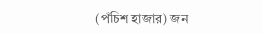(পঁচিশ হাজার) জন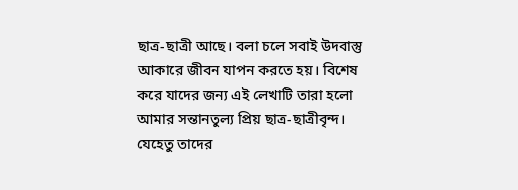ছাত্র-ছাত্রী আছে। বলা চলে সবাই উদবাস্তু আকারে জীবন যাপন করতে হয়। বিশেষ করে যাদের জন্য এই লেখাটি তারা হলো আমার সন্তানতুল্য প্রিয় ছাত্র-ছাত্রীবৃন্দ। যেহেতু তাদের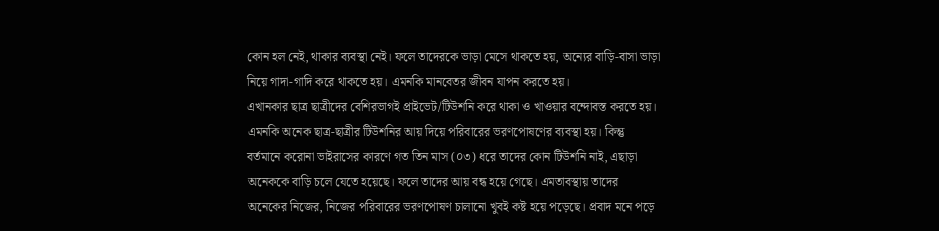কোন হল নেই, থাকার ব্যবস্থা নেই। ফলে তাদেরকে ভাড়া মেসে থাকতে হয়, অন্যের বাড়ি-বাসা ভাড়া নিয়ে গাদা-গাদি করে থাকতে হয়। এমনকি মানবেতর জীবন যাপন করতে হয়।
এখানকার ছাত্র ছাত্রীদের বেশিরভাগই প্রাইভেট/টিউশনি করে থাকা ও খাওয়ার বন্দোবস্ত করতে হয়। এমনকি অনেক ছাত্র-ছাত্রীর টিউশনির আয় দিয়ে পরিবারের ভরণপোষণের ব্যবস্থা হয়। কিন্তু বর্তমানে করোনা ভাইরাসের কারণে গত তিন মাস (০৩) ধরে তাদের কোন টিউশনি নাই, এছাড়া অনেককে বাড়ি চলে যেতে হয়েছে। ফলে তাদের আয় বন্ধ হয়ে গেছে। এমতাবস্থায় তাদের অনেকের নিজের, নিজের পরিবারের ভরণপোষণ চালানো খুবই কষ্ট হয়ে পড়েছে। প্রবাদ মনে পড়ে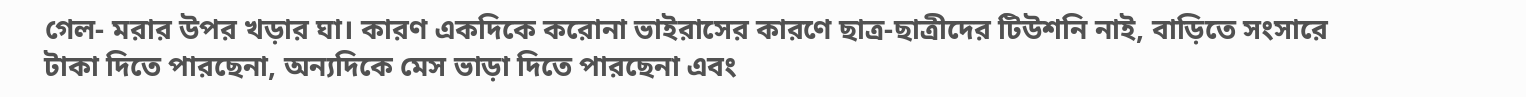গেল- মরার উপর খড়ার ঘা। কারণ একদিকে করোনা ভাইরাসের কারণে ছাত্র-ছাত্রীদের টিউশনি নাই, বাড়িতে সংসারে টাকা দিতে পারছেনা, অন্যদিকে মেস ভাড়া দিতে পারছেনা এবং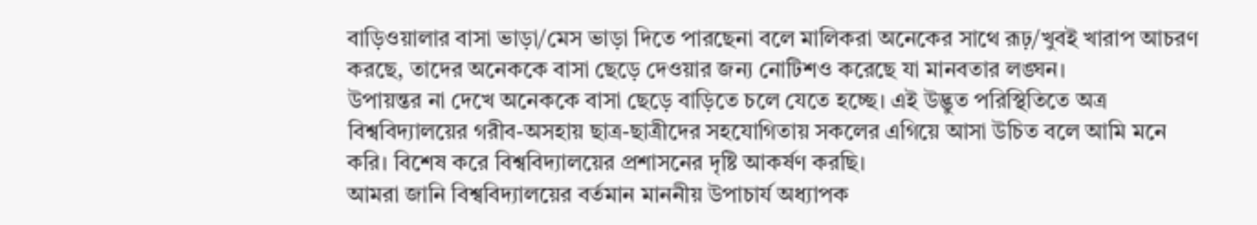বাড়িওয়ালার বাসা ভাড়া/মেস ভাড়া দিতে পারছেনা বলে মালিকরা অনেকের সাথে রূঢ়/খুবই খারাপ আচরণ করছে, তাদের অনেককে বাসা ছেড়ে দেওয়ার জন্য নোটিশও করেছে যা মানবতার লঙ্ঘন।
উপায়ন্তর না দেখে অনেককে বাসা ছেড়ে বাড়িতে চলে যেতে হচ্ছে। এই উদ্ভুত পরিস্থিতিতে অত্র বিশ্ববিদ্যালয়ের গরীব-অসহায় ছাত্র-ছাত্রীদের সহযোগিতায় সকলের এগিয়ে আসা উচিত বলে আমি মনে করি। বিশেষ করে বিশ্ববিদ্যালয়ের প্রশাসনের দৃষ্টি আকর্ষণ করছি।
আমরা জানি বিশ্ববিদ্যালয়ের বর্তমান মাননীয় উপাচার্য অধ্যাপক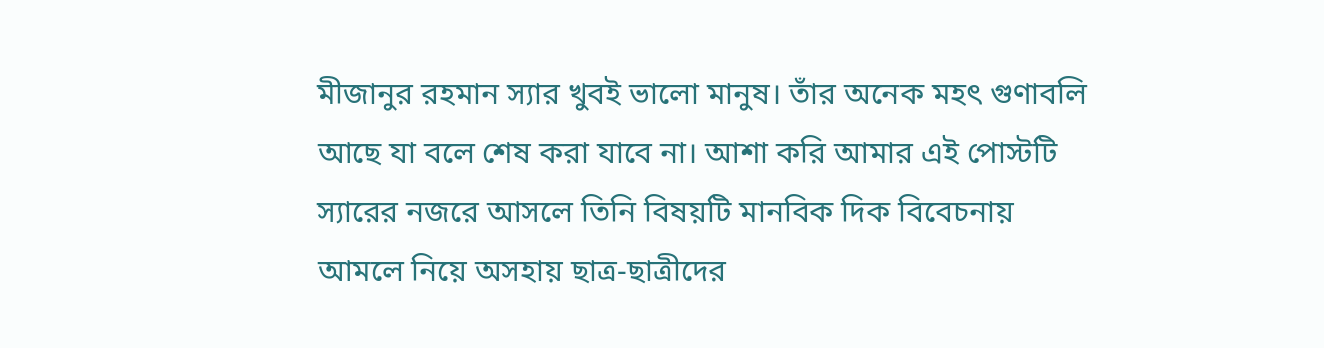মীজানুর রহমান স্যার খুবই ভালো মানুষ। তাঁর অনেক মহৎ গুণাবলি আছে যা বলে শেষ করা যাবে না। আশা করি আমার এই পোস্টটি স্যারের নজরে আসলে তিনি বিষয়টি মানবিক দিক বিবেচনায় আমলে নিয়ে অসহায় ছাত্র-ছাত্রীদের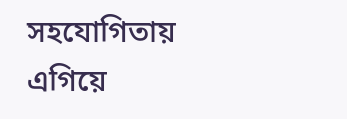সহযোগিতায় এগিয়ে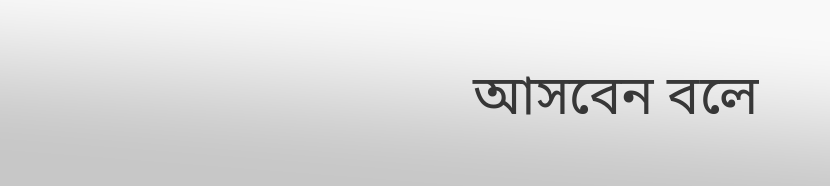আসবেন বলে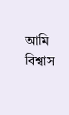আমি বিশ্বাস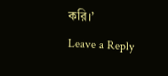করি।’
Leave a Reply